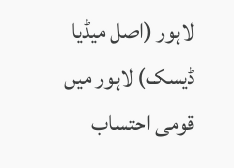لاہور (اصل میڈیا ڈیسک) لاہور میں قومی احتساب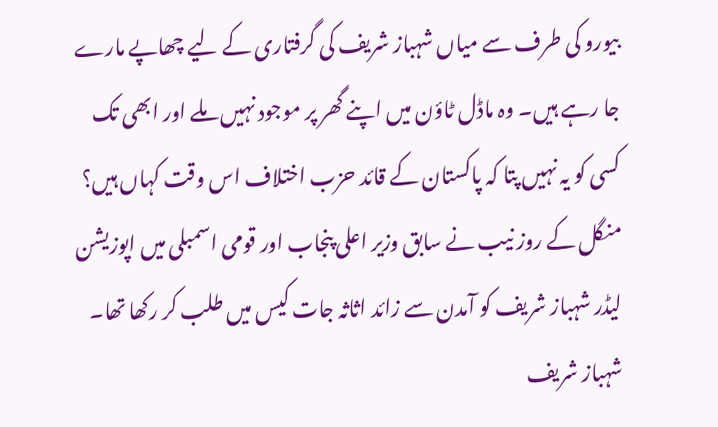بیورو کی طرف سے میاں شہباز شریف کی گرفتاری کے لیے چھاپے مارے جا رہے ہیں۔ وہ ماڈل ٹاؤن میں اپنے گھر پر موجود نہیں ملے اور ابھی تک کسی کو یہ نہیں پتا کہ پاکستان کے قائد حزب اختلاف اس وقت کہاں ہیں؟
منگل کے روز نیب نے سابق وزیر اعلی پنجاب اور قومی اسمبلی میں اپوزیشن لیڈر شہباز شریف کو آمدن سے زائد اثاثہ جات کیس میں طلب کر رکھا تھا۔ شہباز شریف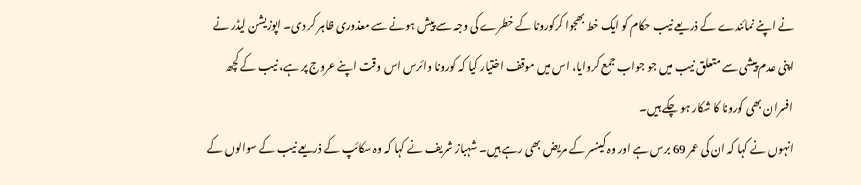نے اپنے نمائندے کے ذریعے نیب حکام کو ایک خط بھجوا کرکورونا کے خطرے کی وجہ سے پیش ہونے سے معذوری ظاہر کر دی۔ اپوزیشن لیڈر نے اپنی عدم پیشی سے متعلق نیب میں جو جواب جمع کروایا، اس میں موقف اختیار کیا کہ کورونا وائرس اس وقت اپنے عروج پر ہے، نیب کے کچھ افسران بھی کورونا کا شکار ہو چکے ہیں۔
انہوں نے کہا کہ ان کی عمر 69 برس ہے اور وہ کینسر کے مریض بھی رہے ہیں۔ شہباز شریف نے کہا کہ وہ سکائپ کے ذریعے نیب کے سوالوں کے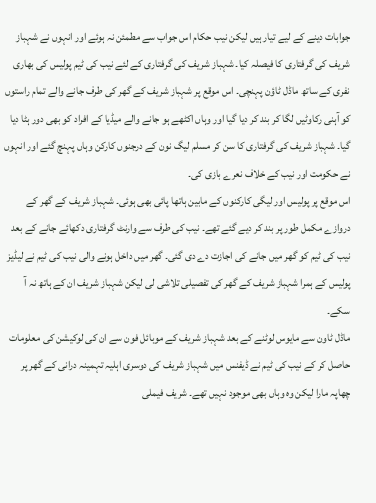جوابات دینے کے لیے تیار ہیں لیکن نیب حکام اس جواب سے مطمئن نہ ہوئے اور انہوں نے شہباز شریف کی گرفتاری کا فیصلہ کیا۔ شہباز شریف کی گرفتاری کے لئے نیب کی ٹیم پولیس کی بھاری نفری کے ساتھ ماڈل ٹاؤن پہنچی۔ اس موقع پر شہباز شریف کے گھر کی طرف جانے والے تمام راستوں کو آہنی رکاوٹیں لگا کر بند کر دیا گیا اور وہاں اکٹھے ہو جانے والے میڈیا کے افراد کو بھی دور ہٹا دیا گیا۔ شہباز شریف کی گرفتاری کا سن کر مسلم لیگ نون کے درجنوں کارکن وہاں پہنچ گئے اور انہوں نے حکومت اور نیب کے خلاف نعرے بازی کی۔
اس موقع پر پولیس اور لیگی کارکنوں کے مابین ہاتھا پائی بھی ہوئی۔ شہباز شریف کے گھر کے دروازے مکمل طور پر بند کر دیے گئے تھے۔ نیب کی طرف سے وارنٹ گرفتاری دکھائے جانے کے بعد نیب کی ٹیم کو گھر میں جانے کی اجازت دے دی گئی۔ گھر میں داخل ہونے والی نیب کی ٹیم نے لیڈیز پولیس کے ہمرا شہباز شریف کے گھر کی تفصیلی تلاشی لی لیکن شہباز شریف ان کے ہاتھ نہ آ سکے۔
ماڈل ٹاون سے مایوس لوٹنے کے بعد شہباز شریف کے موبائل فون سے ان کی لوکیشن کی معلومات حاصل کر کے نیب کی ٹیم نے ڈیفنس میں شہباز شریف کی دوسری اہلیہ تہمینہ درانی کے گھر پر چھاپہ مارا لیکن وہ وہاں بھی موجود نہیں تھے۔ شریف فیملی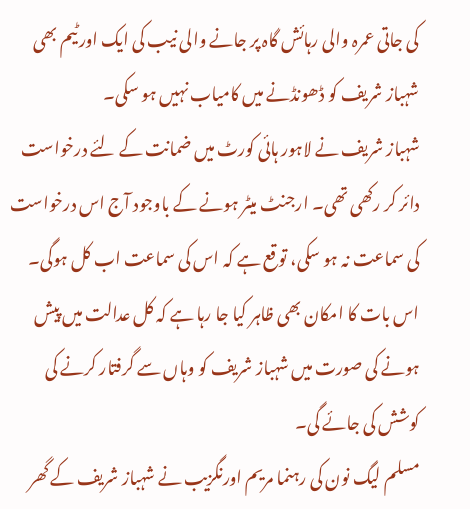کی جاتی عمرہ والی رہائش گاہ پر جانے والی نیب کی ایک اور ٹیم بھی شہباز شریف کو ڈھونڈنے میں کامیاب نہیں ہو سکی۔
شہباز شریف نے لاہور ہائی کورٹ میں ضمانت کے لئے درخواست دائر کر رکھی تھی۔ ارجنٹ میٹر ہونے کے باوجود آج اس درخواست کی سماعت نہ ہو سکی، توقع ہے کہ اس کی سماعت اب کل ہوگی۔ اس بات کا امکان بھی ظاہر کیا جا رہا ہے کہ کل عدالت میں پیش ہونے کی صورت میں شہباز شریف کو وہاں سے گرفتار کرنے کی کوشش کی جائے گی۔
مسلم لیگ نون کی رہنما مریم اورنگزیب نے شہباز شریف کے گھر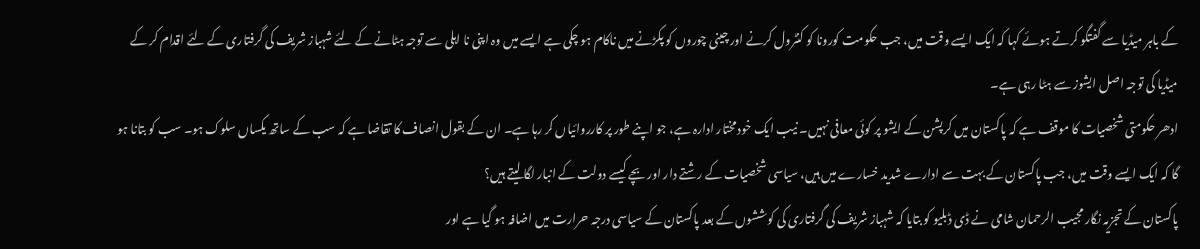کے باہر میڈیا سے گفتگو کرتے ہوئے کہا کہ ایک ایسے وقت میں، جب حکومت کورونا کو کنٹرول کرنے اور چینی چوروں کو پکڑنے میں ناکام ہو چکی ہے ایسے میں وہ اپنی نا اہلی سے توجہ ہٹانے کے لئے شہباز شریف کی گرفتاری کے لئے اقدام کر کے میڈیا کی توجہ اصل ایشوز سے ہٹا رہی ہے۔
ادھر حکومتی شخصیات کا موقف ہے کہ پاکستان میں کرپشن کے ایشو پر کوئی معافی نہیں۔ نیب ایک خود مختار ادارہ ہے، جو اپنے طور پر کارروائیاں کر رہا ہے۔ ان کے بقول انصاف کا تقاضا ہے کہ سب کے ساتھ یکساں سلوک ہو۔ سب کو بتانا ہو گا کہ ایک ایسے وقت میں، جب پاکستان کے بہت سے ادارے شدید خسارے میں ہیں، سیاسی شخصیات کے رشتے دار اور بچے کیسے دولت کے انبار لگا لیتے ہیں؟
پاکستان کے تجزیہ نگار مجیب الرحمان شامی نے ڈی ڈبلیو کو بتایا کہ شہباز شریف کی گرفتاری کی کوششوں کے بعد پاکستان کے سیاسی درجہ حرارت میں اضافہ ہو گیا ہے اور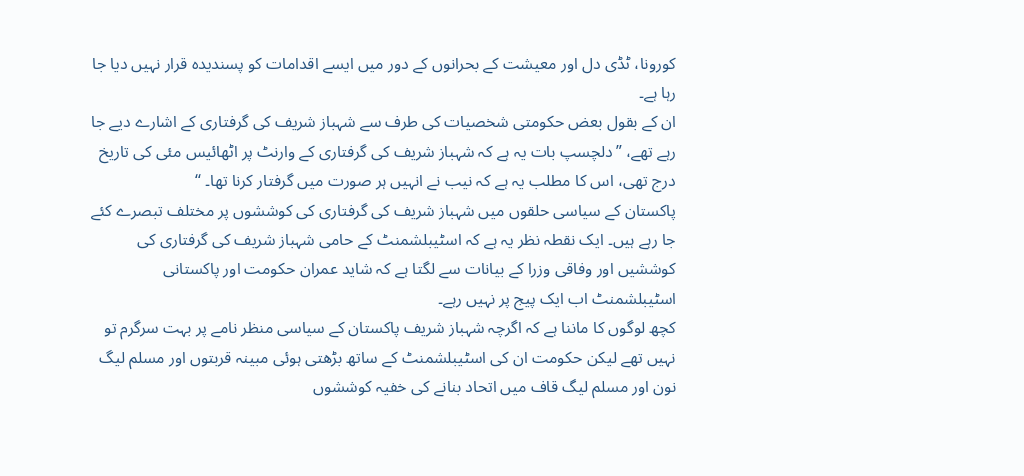کورونا، ٹڈی دل اور معیشت کے بحرانوں کے دور میں ایسے اقدامات کو پسندیدہ قرار نہیں دیا جا رہا ہے۔
ان کے بقول بعض حکومتی شخصیات کی طرف سے شہباز شریف کی گرفتاری کے اشارے دیے جا رہے تھے، ”دلچسپ بات یہ ہے کہ شہباز شریف کی گرفتاری کے وارنٹ پر اٹھائیس مئی کی تاریخ درج تھی، اس کا مطلب یہ ہے کہ نیب نے انہیں ہر صورت میں گرفتار کرنا تھا۔ ‘‘
پاکستان کے سیاسی حلقوں میں شہباز شریف کی گرفتاری کی کوششوں پر مختلف تبصرے کئے جا رہے ہیں۔ ایک نقطہ نظر یہ ہے کہ اسٹیبلشمنٹ کے حامی شہباز شریف کی گرفتاری کی کوششیں اور وفاقی وزرا کے بیانات سے لگتا ہے کہ شاید عمران حکومت اور پاکستانی اسٹیبلشمنٹ اب ایک پیج پر نہیں رہے۔
کچھ لوگوں کا ماننا ہے کہ اگرچہ شہباز شریف پاکستان کے سیاسی منظر نامے پر بہت سرگرم تو نہیں تھے لیکن حکومت ان کی اسٹیبلشمنٹ کے ساتھ بڑھتی ہوئی مبینہ قربتوں اور مسلم لیگ نون اور مسلم لیگ قاف میں اتحاد بنانے کی خفیہ کوششوں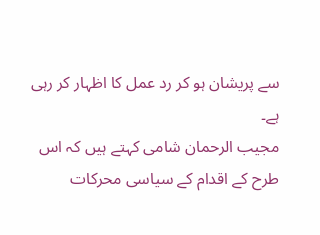سے پریشان ہو کر رد عمل کا اظہار کر رہی ہے۔
مجیب الرحمان شامی کہتے ہیں کہ اس طرح کے اقدام کے سیاسی محرکات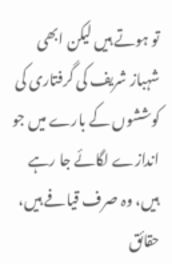تو ہوتے ہیں لیکن ابھی شہباز شریف کی گرفتاری کی کوششوں کے بارے میں جو اندازے لگائے جا رہے ہیں، وہ صرف قیافے ہیں، حقائق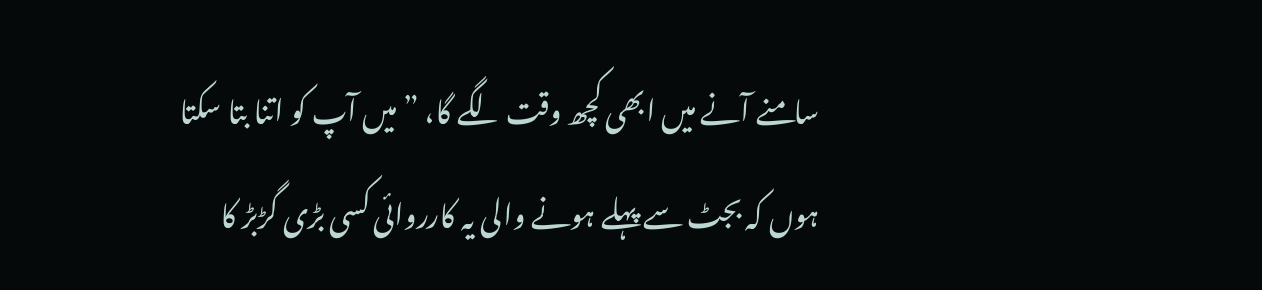سامنے آنے میں ابھی کچھ وقت لگے گا، ” میں آپ کو اتنا بتا سکتا ہوں کہ بجٹ سے پہلے ہونے والی یہ کارروائی کسی بڑی گڑبڑ کا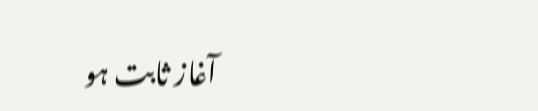آغاز ثابت ہو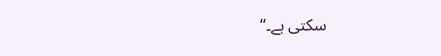سکتی ہے۔‘‘